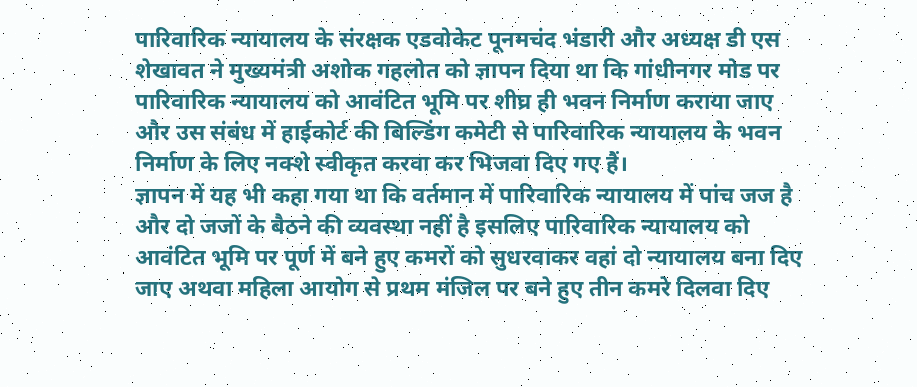पारिवारिक न्यायालय के संरक्षक एडवोकेट पूनमचंद भंडारी और अध्यक्ष डी एस शेखावत ने मुख्यमंत्री अशोक गहलोत को ज्ञापन दिया था कि गांधीनगर मोड पर पारिवारिक न्यायालय को आवंटित भूमि पर शीघ्र ही भवन निर्माण कराया जाए और उस संबंध में हाईकोर्ट की बिल्डिंग कमेटी से पारिवारिक न्यायालय के भवन निर्माण के लिए नक्शे स्वीकृत करवा कर भिजवा दिए गए हैं।
ज्ञापन में यह भी कहा गया था कि वर्तमान में पारिवारिक न्यायालय में पांच जज है और दो जजों के बैठने की व्यवस्था नहीं है इसलिए पारिवारिक न्यायालय को आवंटित भूमि पर पूर्ण में बने हुए कमरों को सुधरवाकर वहां दो न्यायालय बना दिए जाए अथवा महिला आयोग से प्रथम मंजिल पर बने हुए तीन कमरे दिलवा दिए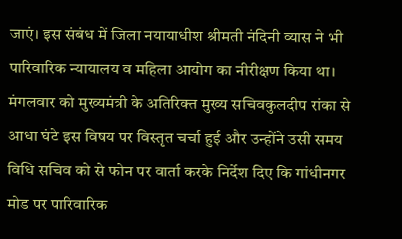जाएं। इस संबंध में जिला नयायाधीश श्रीमती नंदिनी व्यास ने भी पारिवारिक न्यायालय व महिला आयोग का नीरीक्षण किया था।
मंगलवार को मुख्यमंत्री के अतिरिक्त मुख्य सचिवकुलदीप रांका से आधा घंटे इस विषय पर विस्तृत चर्चा हुई और उन्होंने उसी समय विधि सचिव को से फोन पर वार्ता करके निर्देश दिए कि गांधीनगर मोड पर पारिवारिक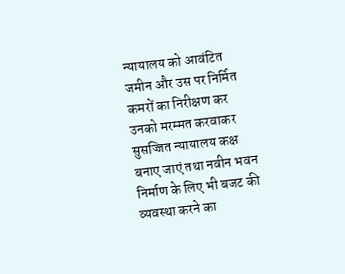न्यायालय को आवंटित जमीन और उस पर निर्मित कमरों का निरीक्षण कर उनको मरम्मत करवाकर सुसज्जित न्यायालय कक्ष बनाए जाएं तथा नवीन भवन निर्माण के लिए भी बजट की व्यवस्था करने का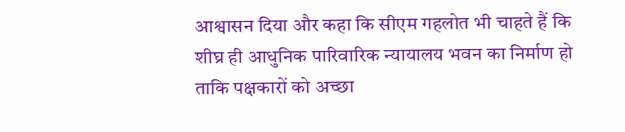आश्वासन दिया और कहा कि सीएम गहलोत भी चाहते हैं कि शीघ्र ही आधुनिक पारिवारिक न्यायालय भवन का निर्माण हो ताकि पक्षकारों को अच्छा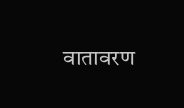वातावरण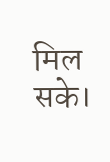मिल सके।